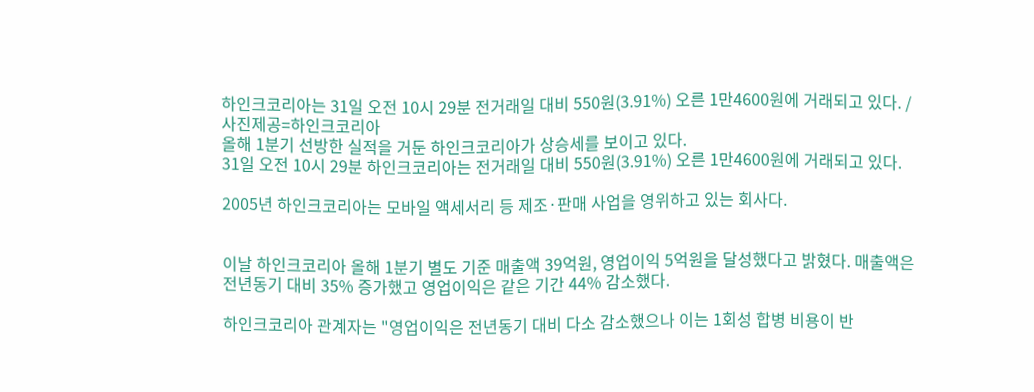하인크코리아는 31일 오전 10시 29분 전거래일 대비 550원(3.91%) 오른 1만4600원에 거래되고 있다. /사진제공=하인크코리아
올해 1분기 선방한 실적을 거둔 하인크코리아가 상승세를 보이고 있다.
31일 오전 10시 29분 하인크코리아는 전거래일 대비 550원(3.91%) 오른 1만4600원에 거래되고 있다.

2005년 하인크코리아는 모바일 액세서리 등 제조·판매 사업을 영위하고 있는 회사다.


이날 하인크코리아 올해 1분기 별도 기준 매출액 39억원, 영업이익 5억원을 달성했다고 밝혔다. 매출액은 전년동기 대비 35% 증가했고 영업이익은 같은 기간 44% 감소했다.

하인크코리아 관계자는 "영업이익은 전년동기 대비 다소 감소했으나 이는 1회성 합병 비용이 반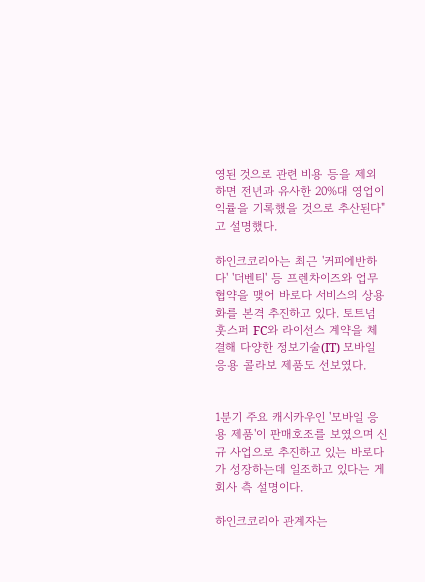영된 것으로 관련 비용 등을 제외하면 전년과 유사한 20%대 영업이익률을 기록했을 것으로 추산된다"고 설명했다.

하인크코리아는 최근 '커피에반하다' '더벤티' 등 프렌차이즈와 업무협약을 맺어 바로다 서비스의 상용화를 본격 추진하고 있다. 토트넘 훗스퍼 FC와 라이선스 계약을 체결해 다양한 정보기술(IT) 모바일 응용 콜라보 제품도 선보였다.


1분기 주요 캐시카우인 '모바일 응용 제품'이 판매호조를 보였으며 신규 사업으로 추진하고 있는 바로다가 성장하는데 일조하고 있다는 게 회사 측 설명이다.

하인크코리아 관계자는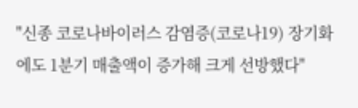"신종 코로나바이러스 감염증(코로나19) 장기화에도 1분기 매출액이 증가해 크게 선방했다"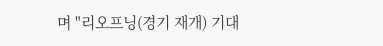며 "리오프닝(경기 재개) 기대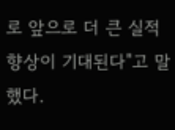로 앞으로 더 큰 실적 향상이 기대된다"고 말했다.